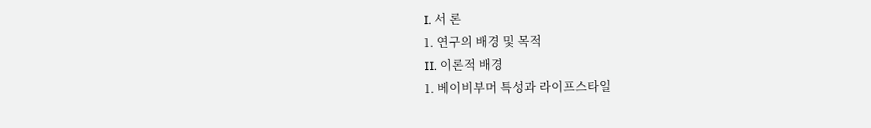I. 서 론
1. 연구의 배경 및 목적
II. 이론적 배경
1. 베이비부머 특성과 라이프스타일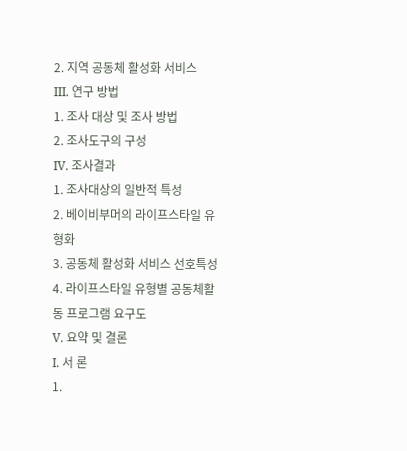2. 지역 공동체 활성화 서비스
III. 연구 방법
1. 조사 대상 및 조사 방법
2. 조사도구의 구성
IV. 조사결과
1. 조사대상의 일반적 특성
2. 베이비부머의 라이프스타일 유형화
3. 공동체 활성화 서비스 선호특성
4. 라이프스타일 유형별 공동체활동 프로그램 요구도
V. 요약 및 결론
I. 서 론
1.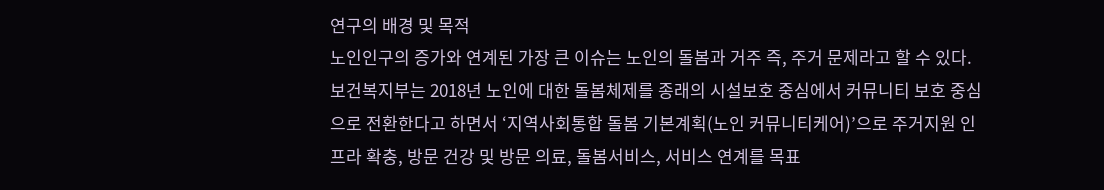연구의 배경 및 목적
노인인구의 증가와 연계된 가장 큰 이슈는 노인의 돌봄과 거주 즉, 주거 문제라고 할 수 있다. 보건복지부는 2018년 노인에 대한 돌봄체제를 종래의 시설보호 중심에서 커뮤니티 보호 중심으로 전환한다고 하면서 ‘지역사회통합 돌봄 기본계획(노인 커뮤니티케어)’으로 주거지원 인프라 확충, 방문 건강 및 방문 의료, 돌봄서비스, 서비스 연계를 목표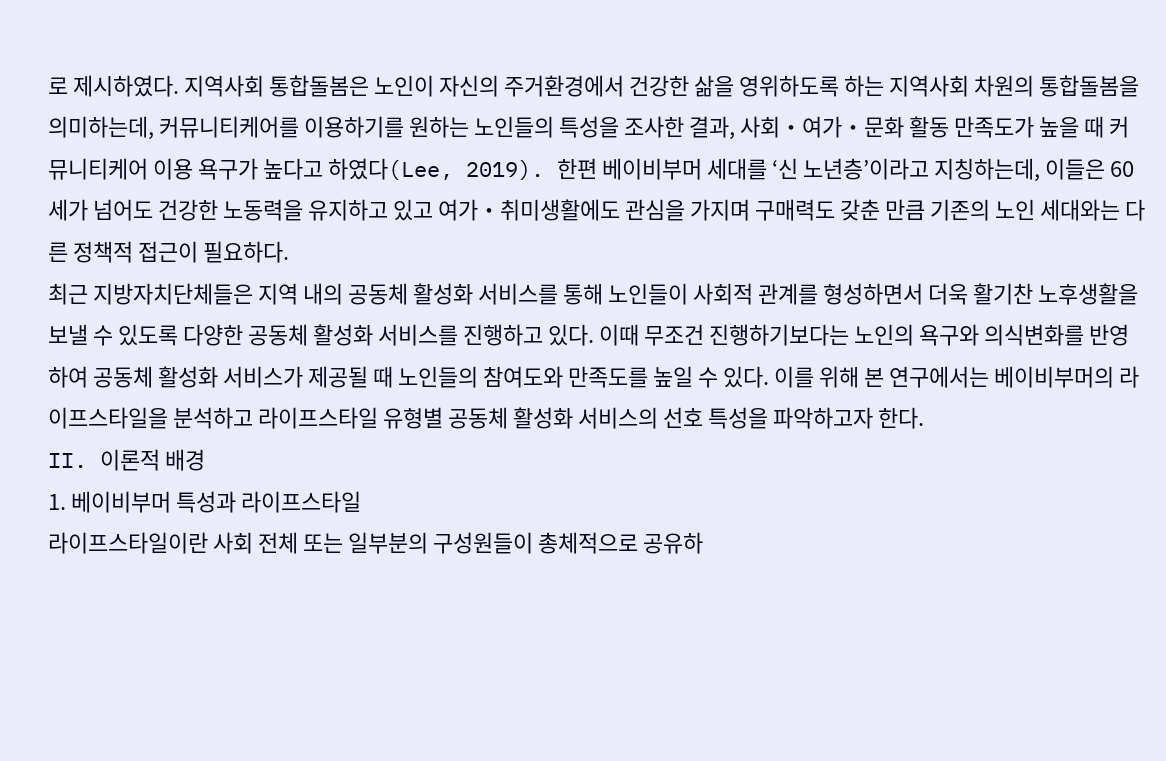로 제시하였다. 지역사회 통합돌봄은 노인이 자신의 주거환경에서 건강한 삶을 영위하도록 하는 지역사회 차원의 통합돌봄을 의미하는데, 커뮤니티케어를 이용하기를 원하는 노인들의 특성을 조사한 결과, 사회・여가・문화 활동 만족도가 높을 때 커뮤니티케어 이용 욕구가 높다고 하였다(Lee, 2019). 한편 베이비부머 세대를 ‘신 노년층’이라고 지칭하는데, 이들은 60세가 넘어도 건강한 노동력을 유지하고 있고 여가・취미생활에도 관심을 가지며 구매력도 갖춘 만큼 기존의 노인 세대와는 다른 정책적 접근이 필요하다.
최근 지방자치단체들은 지역 내의 공동체 활성화 서비스를 통해 노인들이 사회적 관계를 형성하면서 더욱 활기찬 노후생활을 보낼 수 있도록 다양한 공동체 활성화 서비스를 진행하고 있다. 이때 무조건 진행하기보다는 노인의 욕구와 의식변화를 반영하여 공동체 활성화 서비스가 제공될 때 노인들의 참여도와 만족도를 높일 수 있다. 이를 위해 본 연구에서는 베이비부머의 라이프스타일을 분석하고 라이프스타일 유형별 공동체 활성화 서비스의 선호 특성을 파악하고자 한다.
II. 이론적 배경
1. 베이비부머 특성과 라이프스타일
라이프스타일이란 사회 전체 또는 일부분의 구성원들이 총체적으로 공유하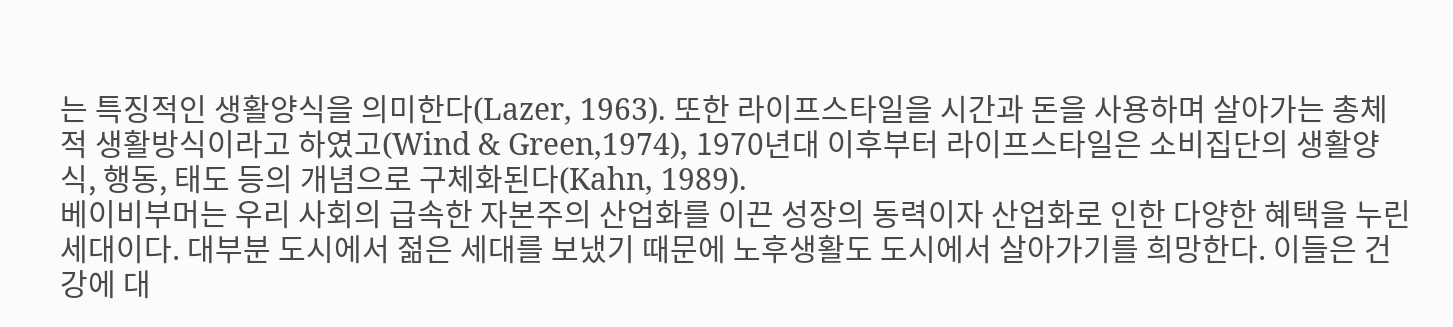는 특징적인 생활양식을 의미한다(Lazer, 1963). 또한 라이프스타일을 시간과 돈을 사용하며 살아가는 총체적 생활방식이라고 하였고(Wind & Green,1974), 1970년대 이후부터 라이프스타일은 소비집단의 생활양식, 행동, 태도 등의 개념으로 구체화된다(Kahn, 1989).
베이비부머는 우리 사회의 급속한 자본주의 산업화를 이끈 성장의 동력이자 산업화로 인한 다양한 혜택을 누린 세대이다. 대부분 도시에서 젊은 세대를 보냈기 때문에 노후생활도 도시에서 살아가기를 희망한다. 이들은 건강에 대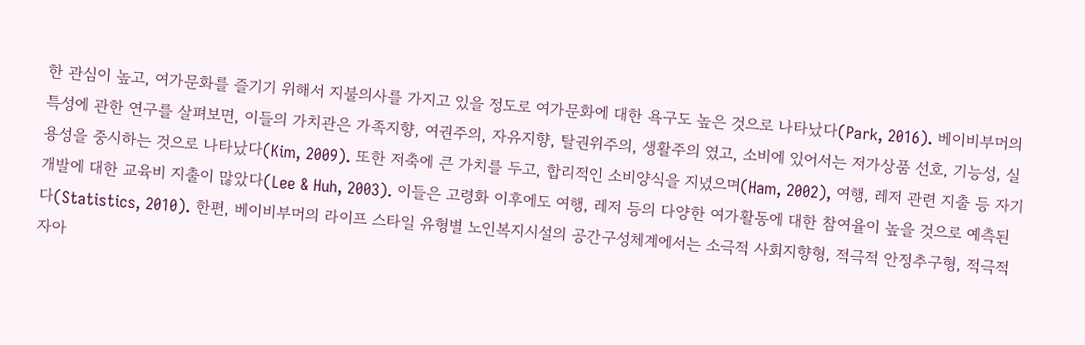한 관심이 높고, 여가문화를 즐기기 위해서 지불의사를 가지고 있을 정도로 여가문화에 대한 욕구도 높은 것으로 나타났다(Park, 2016). 베이비부머의 특성에 관한 연구를 살펴보면, 이들의 가치관은 가족지향, 여권주의, 자유지향, 탈권위주의, 생활주의 였고, 소비에 있어서는 저가상품 선호, 기능성, 실용성을 중시하는 것으로 나타났다(Kim, 2009). 또한 저축에 큰 가치를 두고, 합리적인 소비양식을 지녔으며(Ham, 2002), 여행, 레저 관련 지출 등 자기개발에 대한 교육비 지출이 많았다(Lee & Huh, 2003). 이들은 고령화 이후에도 여행, 레저 등의 다양한 여가활동에 대한 참여율이 높을 것으로 예측된다(Statistics, 2010). 한편, 베이비부머의 라이프 스타일 유형별 노인복지시설의 공간구성체계에서는 소극적 사회지향형, 적극적 안정추구형, 적극적 자아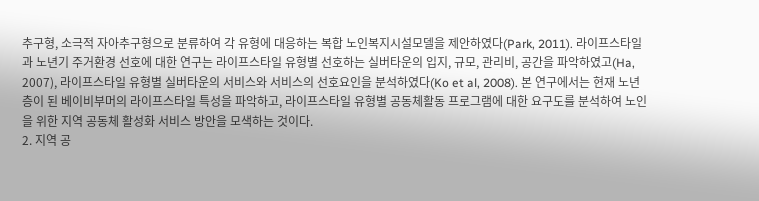추구형, 소극적 자아추구형으로 분류하여 각 유형에 대응하는 복합 노인복지시설모델을 제안하였다(Park, 2011). 라이프스타일과 노년기 주거환경 선호에 대한 연구는 라이프스타일 유형별 선호하는 실버타운의 입지, 규모, 관리비, 공간을 파악하였고(Ha, 2007), 라이프스타일 유형별 실버타운의 서비스와 서비스의 선호요인을 분석하였다(Ko et al, 2008). 본 연구에서는 현재 노년층이 된 베이비부머의 라이프스타일 특성을 파악하고, 라이프스타일 유형별 공동체활동 프로그램에 대한 요구도를 분석하여 노인을 위한 지역 공동체 활성화 서비스 방안을 모색하는 것이다.
2. 지역 공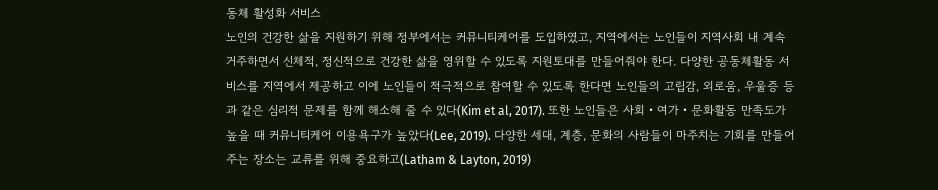동체 활성화 서비스
노인의 건강한 삶을 지원하기 위해 정부에서는 커뮤니티케어를 도입하였고, 지역에서는 노인들이 지역사회 내 계속 거주하면서 신체적, 정신적으로 건강한 삶을 영위할 수 있도록 지원토대를 만들어줘야 한다. 다양한 공동체활동 서비스를 지역에서 제공하고 이에 노인들이 적극적으로 참여할 수 있도록 한다면 노인들의 고립감, 외로움, 우울증 등과 같은 심리적 문제를 함께 해소해 줄 수 있다(Kim et al, 2017). 또한 노인들은 사회・여가・문화활동 만족도가 높을 때 커뮤니티케어 이용욕구가 높았다(Lee, 2019). 다양한 세대, 계층, 문화의 사람들이 마주치는 기회를 만들어주는 장소는 교류를 위해 중요하고(Latham & Layton, 2019)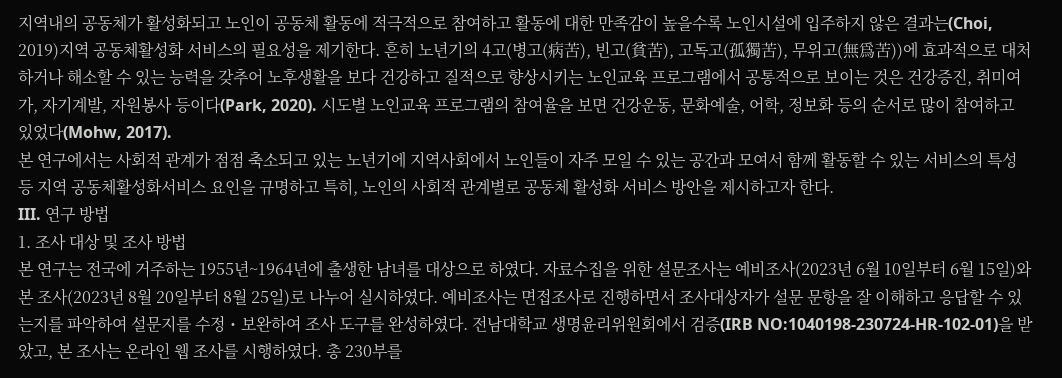지역내의 공동체가 활성화되고 노인이 공동체 활동에 적극적으로 참여하고 활동에 대한 만족감이 높을수록 노인시설에 입주하지 않은 결과는(Choi, 2019)지역 공동체활성화 서비스의 필요성을 제기한다. 흔히 노년기의 4고(병고(病苦), 빈고(貧苦), 고독고(孤獨苦), 무위고(無爲苦))에 효과적으로 대처하거나 해소할 수 있는 능력을 갖추어 노후생활을 보다 건강하고 질적으로 향상시키는 노인교육 프로그램에서 공통적으로 보이는 것은 건강증진, 취미여가, 자기계발, 자원봉사 등이다(Park, 2020). 시도별 노인교육 프로그램의 참여율을 보면 건강운동, 문화예술, 어학, 정보화 등의 순서로 많이 참여하고 있었다(Mohw, 2017).
본 연구에서는 사회적 관계가 점점 축소되고 있는 노년기에 지역사회에서 노인들이 자주 모일 수 있는 공간과 모여서 함께 활동할 수 있는 서비스의 특성 등 지역 공동체활성화서비스 요인을 규명하고 특히, 노인의 사회적 관계별로 공동체 활성화 서비스 방안을 제시하고자 한다.
III. 연구 방법
1. 조사 대상 및 조사 방법
본 연구는 전국에 거주하는 1955년~1964년에 출생한 남녀를 대상으로 하였다. 자료수집을 위한 설문조사는 예비조사(2023년 6월 10일부터 6월 15일)와 본 조사(2023년 8월 20일부터 8월 25일)로 나누어 실시하였다. 예비조사는 면접조사로 진행하면서 조사대상자가 설문 문항을 잘 이해하고 응답할 수 있는지를 파악하여 설문지를 수정・보완하여 조사 도구를 완성하였다. 전남대학교 생명윤리위원회에서 검증(IRB NO:1040198-230724-HR-102-01)을 받았고, 본 조사는 온라인 웹 조사를 시행하였다. 총 230부를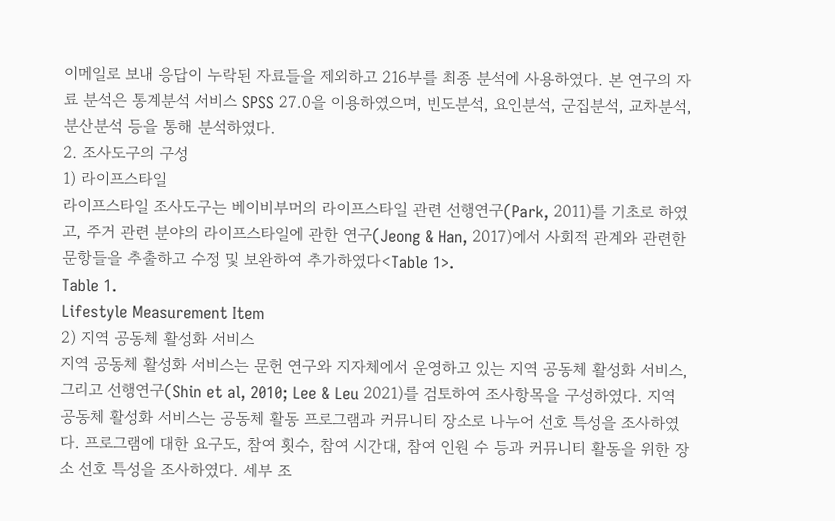이메일로 보내 응답이 누락된 자료들을 제외하고 216부를 최종 분석에 사용하였다. 본 연구의 자료 분석은 통계분석 서비스 SPSS 27.0을 이용하였으며, 빈도분석, 요인분석, 군집분석, 교차분석, 분산분석 등을 통해 분석하였다.
2. 조사도구의 구성
1) 라이프스타일
라이프스타일 조사도구는 베이비부머의 라이프스타일 관련 선행연구(Park, 2011)를 기초로 하였고, 주거 관련 분야의 라이프스타일에 관한 연구(Jeong & Han, 2017)에서 사회적 관계와 관련한 문항들을 추출하고 수정 및 보완하여 추가하였다<Table 1>.
Table 1.
Lifestyle Measurement Item
2) 지역 공동체 활성화 서비스
지역 공동체 활성화 서비스는 문헌 연구와 지자체에서 운영하고 있는 지역 공동체 활성화 서비스, 그리고 선행연구(Shin et al, 2010; Lee & Leu 2021)를 검토하여 조사항목을 구성하였다. 지역 공동체 활성화 서비스는 공동체 활동 프로그램과 커뮤니티 장소로 나누어 선호 특성을 조사하였다. 프로그램에 대한 요구도, 참여 횟수, 참여 시간대, 참여 인원 수 등과 커뮤니티 활동을 위한 장소 선호 특성을 조사하였다. 세부 조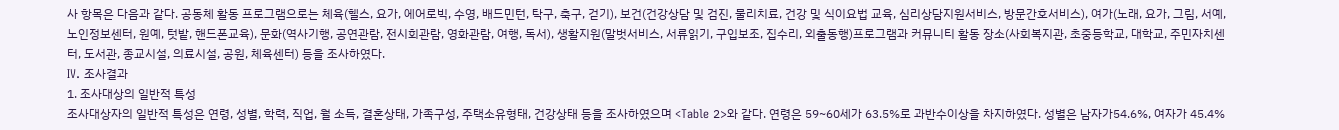사 항목은 다음과 같다. 공동체 활동 프로그램으로는 체육(헬스, 요가, 에어로빅, 수영, 배드민턴, 탁구, 축구, 걷기), 보건(건강상담 및 검진, 물리치료, 건강 및 식이요법 교육, 심리상담지원서비스, 방문간호서비스), 여가(노래, 요가, 그림, 서예, 노인정보센터, 원예, 텃밭, 핸드폰교육), 문화(역사기행, 공연관람, 전시회관람, 영화관람, 여행, 독서), 생활지원(말벗서비스, 서류읽기, 구입보조, 집수리, 외출동행)프로그램과 커뮤니티 활동 장소(사회복지관, 초중등학교, 대학교, 주민자치센터, 도서관, 종교시설, 의료시설, 공원, 체육센터) 등을 조사하였다.
IV. 조사결과
1. 조사대상의 일반적 특성
조사대상자의 일반적 특성은 연령, 성별, 학력, 직업, 월 소득, 결혼상태, 가족구성, 주택소유형태, 건강상태 등을 조사하였으며 <Table 2>와 같다. 연령은 59~60세가 63.5%로 과반수이상을 차지하였다. 성별은 남자가54.6%, 여자가 45.4%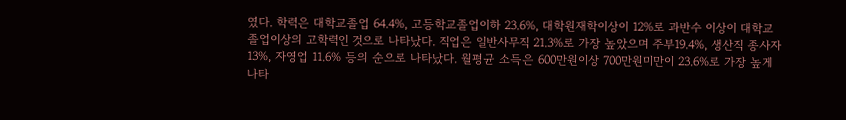였다. 학력은 대학교졸업 64.4%, 고등학교졸업이하 23.6%, 대학원재학이상이 12%로 과반수 이상이 대학교 졸업이상의 고학력인 것으로 나타났다. 직업은 일반사무직 21.3%로 가장 높았으며 주부19.4%, 생산직 종사자 13%, 자영업 11.6% 등의 순으로 나타났다. 월평균 소득은 600만원이상 700만원미만이 23.6%로 가장 높게 나타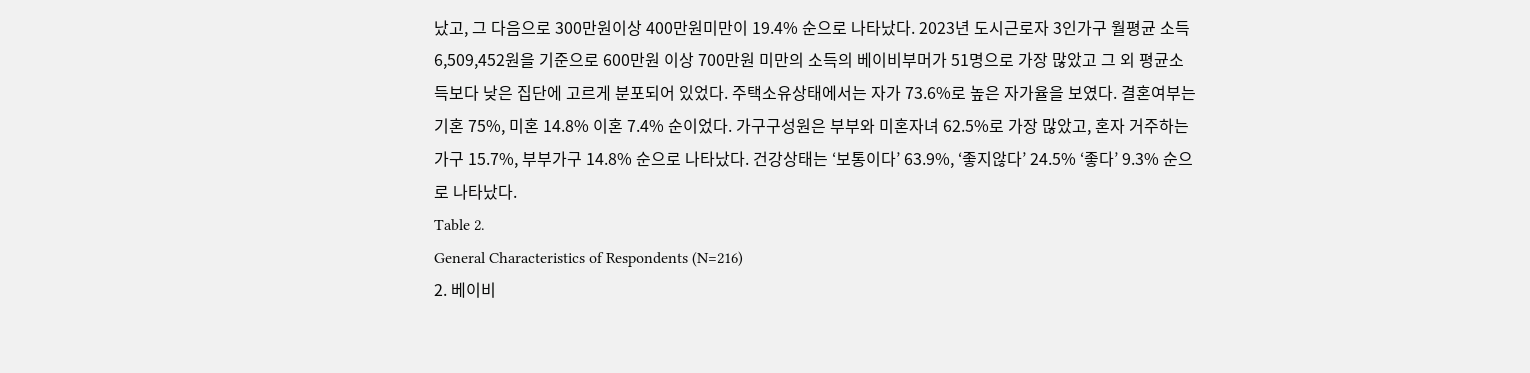났고, 그 다음으로 300만원이상 400만원미만이 19.4% 순으로 나타났다. 2023년 도시근로자 3인가구 월평균 소득 6,509,452원을 기준으로 600만원 이상 700만원 미만의 소득의 베이비부머가 51명으로 가장 많았고 그 외 평균소득보다 낮은 집단에 고르게 분포되어 있었다. 주택소유상태에서는 자가 73.6%로 높은 자가율을 보였다. 결혼여부는 기혼 75%, 미혼 14.8% 이혼 7.4% 순이었다. 가구구성원은 부부와 미혼자녀 62.5%로 가장 많았고, 혼자 거주하는 가구 15.7%, 부부가구 14.8% 순으로 나타났다. 건강상태는 ‘보통이다’ 63.9%, ‘좋지않다’ 24.5% ‘좋다’ 9.3% 순으로 나타났다.
Table 2.
General Characteristics of Respondents (N=216)
2. 베이비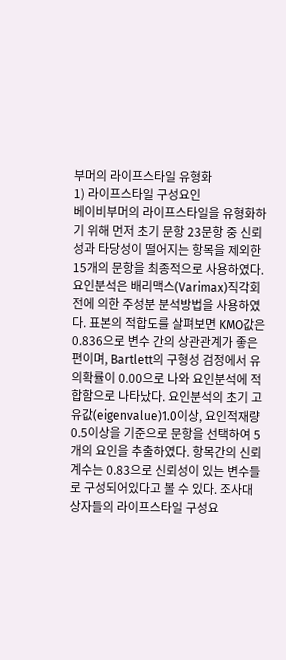부머의 라이프스타일 유형화
1) 라이프스타일 구성요인
베이비부머의 라이프스타일을 유형화하기 위해 먼저 초기 문항 23문항 중 신뢰성과 타당성이 떨어지는 항목을 제외한 15개의 문항을 최종적으로 사용하였다. 요인분석은 배리맥스(Varimax)직각회전에 의한 주성분 분석방법을 사용하였다. 표본의 적합도를 살펴보면 KMO값은 0.836으로 변수 간의 상관관계가 좋은 편이며, Bartlett의 구형성 검정에서 유의확률이 0.00으로 나와 요인분석에 적합함으로 나타났다. 요인분석의 초기 고유값(eigenvalue)1.0이상, 요인적재량 0.5이상을 기준으로 문항을 선택하여 5개의 요인을 추출하였다. 항목간의 신뢰계수는 0.83으로 신뢰성이 있는 변수들로 구성되어있다고 볼 수 있다. 조사대상자들의 라이프스타일 구성요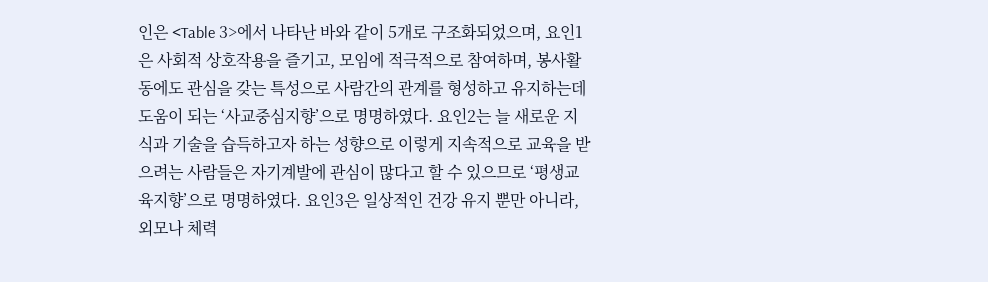인은 <Table 3>에서 나타난 바와 같이 5개로 구조화되었으며, 요인1은 사회적 상호작용을 즐기고, 모임에 적극적으로 참여하며, 봉사활동에도 관심을 갖는 특성으로 사람간의 관계를 형성하고 유지하는데 도움이 되는 ‘사교중심지향’으로 명명하였다. 요인2는 늘 새로운 지식과 기술을 습득하고자 하는 성향으로 이렇게 지속적으로 교육을 받으려는 사람들은 자기계발에 관심이 많다고 할 수 있으므로 ‘평생교육지향’으로 명명하였다. 요인3은 일상적인 건강 유지 뿐만 아니라, 외모나 체력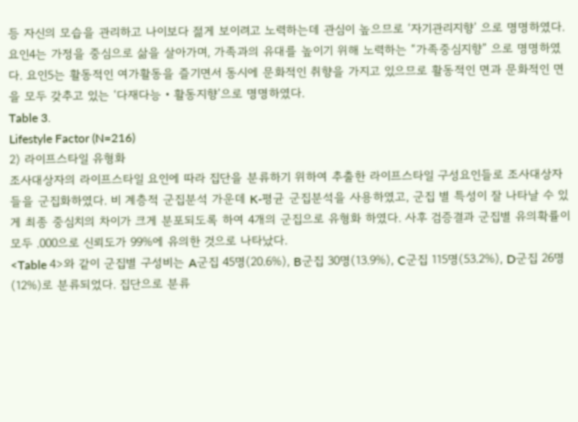등 자신의 모습을 관리하고 나이보다 젊게 보이려고 노력하는데 관심이 높으므로 ‘자기관리지향’ 으로 명명하였다. 요인4는 가정을 중심으로 삶을 살아가며, 가족과의 유대를 높이기 위해 노력하는 “가족중심지향” 으로 명명하였다. 요인5는 활동적인 여가활동을 즐기면서 동시에 문화적인 취향을 가지고 있으므로 활동적인 면과 문화적인 면을 모두 갖추고 있는 ‘다재다능・활동지향’으로 명명하였다.
Table 3.
Lifestyle Factor (N=216)
2) 라이프스타일 유형화
조사대상자의 라이프스타일 요인에 따라 집단을 분류하기 위하여 추출한 라이프스타일 구성요인들로 조사대상자들을 군집화하였다. 비 계층적 군집분석 가운데 K-평균 군집분석을 사용하였고, 군집 별 특성이 잘 나타날 수 있게 최종 중심치의 차이가 크게 분포되도록 하여 4개의 군집으로 유형화 하였다. 사후 검증결과 군집별 유의확률이 모두 .000으로 신뢰도가 99%에 유의한 것으로 나타났다.
<Table 4>와 같이 군집별 구성비는 A군집 45명(20.6%), B군집 30명(13.9%), C군집 115명(53.2%), D군집 26명(12%)로 분류되었다. 집단으로 분류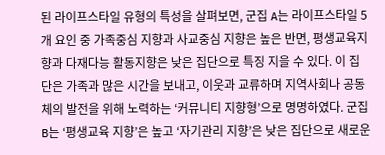된 라이프스타일 유형의 특성을 살펴보면, 군집 A는 라이프스타일 5개 요인 중 가족중심 지향과 사교중심 지향은 높은 반면, 평생교육지향과 다재다능 활동지향은 낮은 집단으로 특징 지을 수 있다. 이 집단은 가족과 많은 시간을 보내고, 이웃과 교류하며 지역사회나 공동체의 발전을 위해 노력하는 ‘커뮤니티 지향형’으로 명명하였다. 군집B는 ‘평생교육 지향’은 높고 ‘자기관리 지향’은 낮은 집단으로 새로운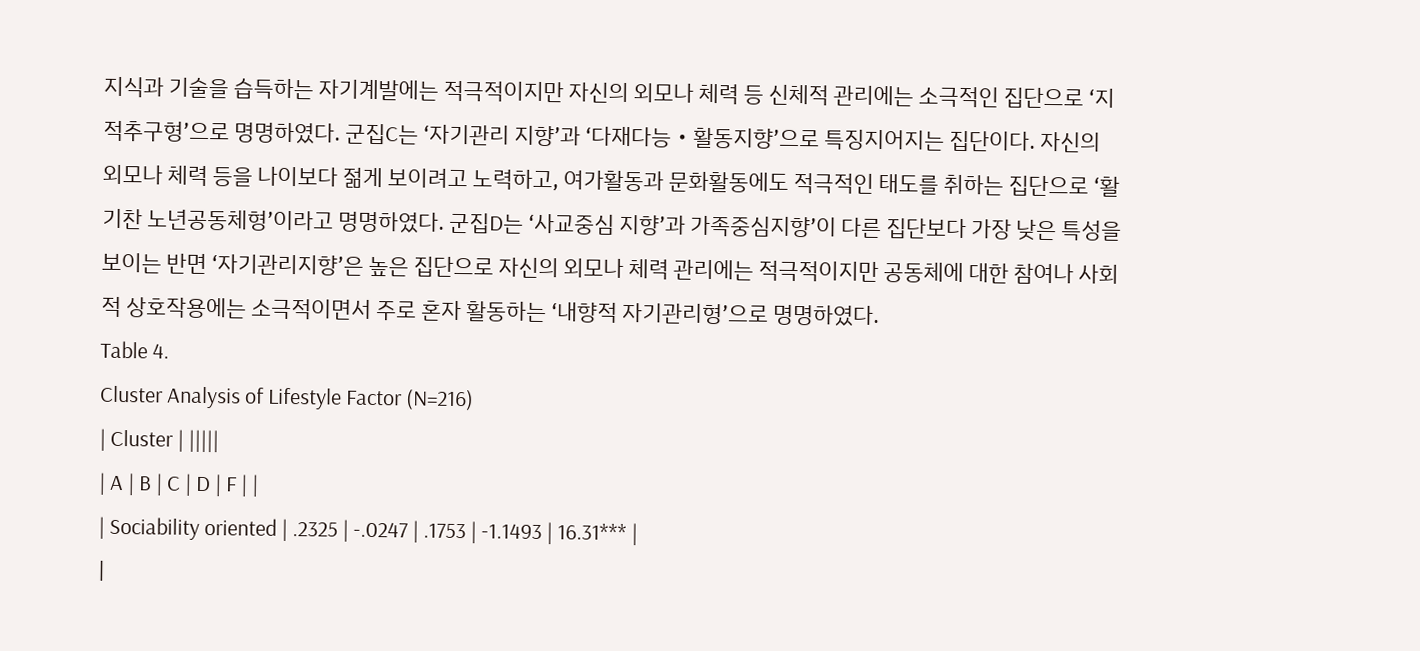지식과 기술을 습득하는 자기계발에는 적극적이지만 자신의 외모나 체력 등 신체적 관리에는 소극적인 집단으로 ‘지적추구형’으로 명명하였다. 군집C는 ‘자기관리 지향’과 ‘다재다능・활동지향’으로 특징지어지는 집단이다. 자신의 외모나 체력 등을 나이보다 젊게 보이려고 노력하고, 여가활동과 문화활동에도 적극적인 태도를 취하는 집단으로 ‘활기찬 노년공동체형’이라고 명명하였다. 군집D는 ‘사교중심 지향’과 가족중심지향’이 다른 집단보다 가장 낮은 특성을 보이는 반면 ‘자기관리지향’은 높은 집단으로 자신의 외모나 체력 관리에는 적극적이지만 공동체에 대한 참여나 사회적 상호작용에는 소극적이면서 주로 혼자 활동하는 ‘내향적 자기관리형’으로 명명하였다.
Table 4.
Cluster Analysis of Lifestyle Factor (N=216)
| Cluster | |||||
| A | B | C | D | F | |
| Sociability oriented | .2325 | -.0247 | .1753 | -1.1493 | 16.31*** |
|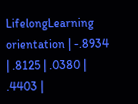LifelongLearning orientation | -.8934 | .8125 | .0380 | .4403 |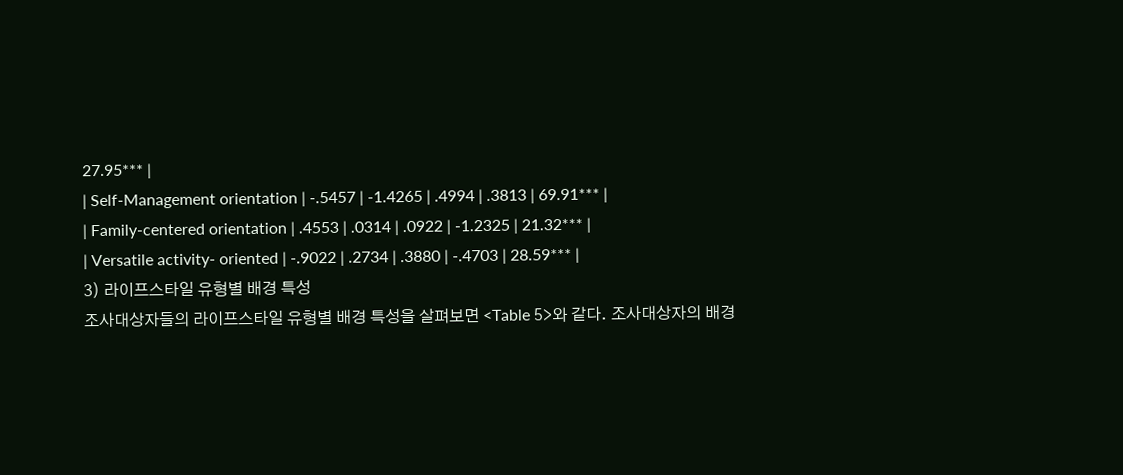27.95*** |
| Self-Management orientation | -.5457 | -1.4265 | .4994 | .3813 | 69.91*** |
| Family-centered orientation | .4553 | .0314 | .0922 | -1.2325 | 21.32*** |
| Versatile activity- oriented | -.9022 | .2734 | .3880 | -.4703 | 28.59*** |
3) 라이프스타일 유형별 배경 특성
조사대상자들의 라이프스타일 유형별 배경 특성을 살펴보면 <Table 5>와 같다. 조사대상자의 배경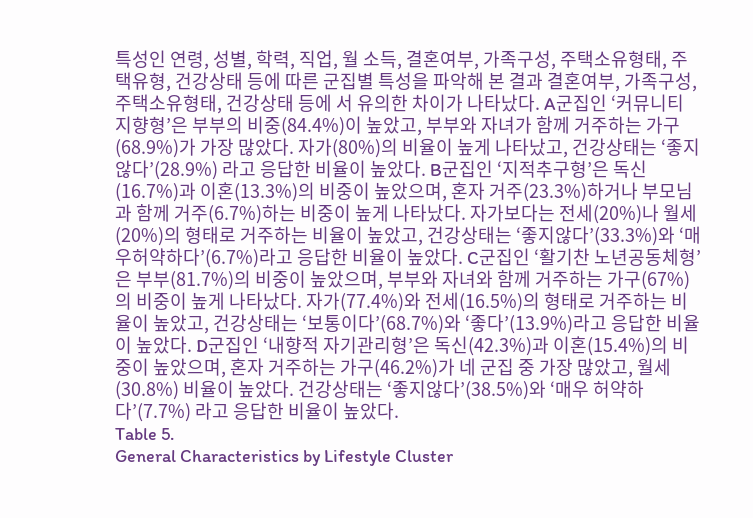특성인 연령, 성별, 학력, 직업, 월 소득, 결혼여부, 가족구성, 주택소유형태, 주택유형, 건강상태 등에 따른 군집별 특성을 파악해 본 결과 결혼여부, 가족구성, 주택소유형태, 건강상태 등에 서 유의한 차이가 나타났다. A군집인 ‘커뮤니티 지향형’은 부부의 비중(84.4%)이 높았고, 부부와 자녀가 함께 거주하는 가구(68.9%)가 가장 많았다. 자가(80%)의 비율이 높게 나타났고, 건강상태는 ‘좋지않다’(28.9%) 라고 응답한 비율이 높았다. B군집인 ‘지적추구형’은 독신(16.7%)과 이혼(13.3%)의 비중이 높았으며, 혼자 거주(23.3%)하거나 부모님과 함께 거주(6.7%)하는 비중이 높게 나타났다. 자가보다는 전세(20%)나 월세(20%)의 형태로 거주하는 비율이 높았고, 건강상태는 ‘좋지않다’(33.3%)와 ‘매우허약하다’(6.7%)라고 응답한 비율이 높았다. C군집인 ‘활기찬 노년공동체형’은 부부(81.7%)의 비중이 높았으며, 부부와 자녀와 함께 거주하는 가구(67%)의 비중이 높게 나타났다. 자가(77.4%)와 전세(16.5%)의 형태로 거주하는 비율이 높았고, 건강상태는 ‘보통이다’(68.7%)와 ‘좋다’(13.9%)라고 응답한 비율이 높았다. D군집인 ‘내향적 자기관리형’은 독신(42.3%)과 이혼(15.4%)의 비중이 높았으며, 혼자 거주하는 가구(46.2%)가 네 군집 중 가장 많았고, 월세(30.8%) 비율이 높았다. 건강상태는 ‘좋지않다’(38.5%)와 ‘매우 허약하다’(7.7%) 라고 응답한 비율이 높았다.
Table 5.
General Characteristics by Lifestyle Cluster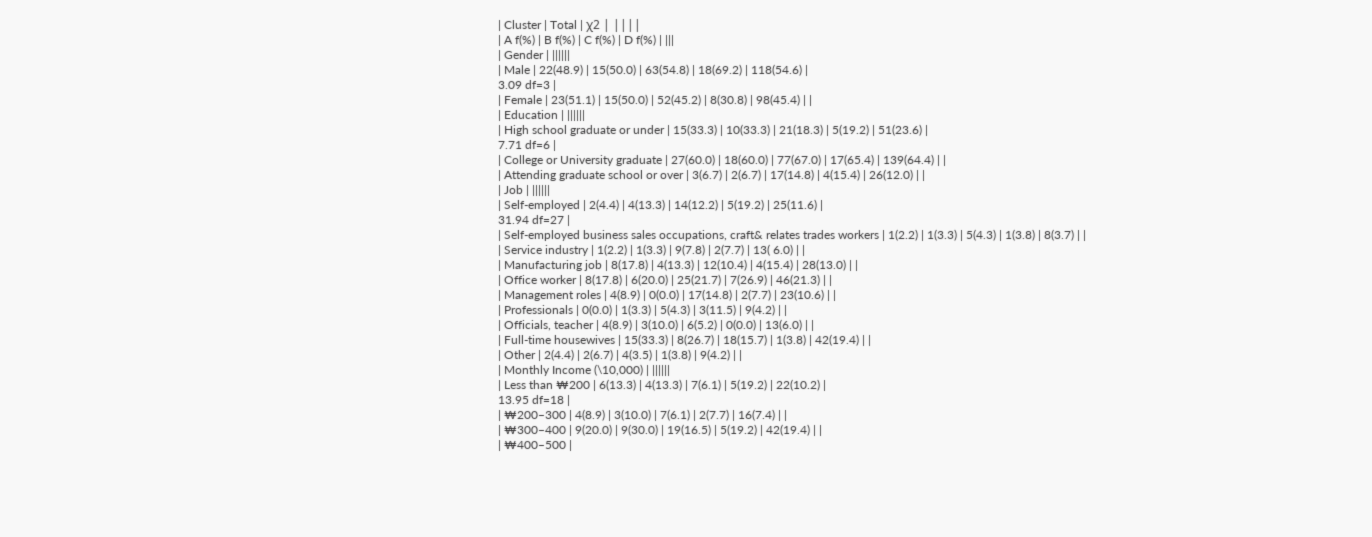| Cluster | Total | χ2 | ||||
| A f(%) | B f(%) | C f(%) | D f(%) | |||
| Gender | ||||||
| Male | 22(48.9) | 15(50.0) | 63(54.8) | 18(69.2) | 118(54.6) |
3.09 df=3 |
| Female | 23(51.1) | 15(50.0) | 52(45.2) | 8(30.8) | 98(45.4) | |
| Education | ||||||
| High school graduate or under | 15(33.3) | 10(33.3) | 21(18.3) | 5(19.2) | 51(23.6) |
7.71 df=6 |
| College or University graduate | 27(60.0) | 18(60.0) | 77(67.0) | 17(65.4) | 139(64.4) | |
| Attending graduate school or over | 3(6.7) | 2(6.7) | 17(14.8) | 4(15.4) | 26(12.0) | |
| Job | ||||||
| Self-employed | 2(4.4) | 4(13.3) | 14(12.2) | 5(19.2) | 25(11.6) |
31.94 df=27 |
| Self-employed business sales occupations, craft& relates trades workers | 1(2.2) | 1(3.3) | 5(4.3) | 1(3.8) | 8(3.7) | |
| Service industry | 1(2.2) | 1(3.3) | 9(7.8) | 2(7.7) | 13( 6.0) | |
| Manufacturing job | 8(17.8) | 4(13.3) | 12(10.4) | 4(15.4) | 28(13.0) | |
| Office worker | 8(17.8) | 6(20.0) | 25(21.7) | 7(26.9) | 46(21.3) | |
| Management roles | 4(8.9) | 0(0.0) | 17(14.8) | 2(7.7) | 23(10.6) | |
| Professionals | 0(0.0) | 1(3.3) | 5(4.3) | 3(11.5) | 9(4.2) | |
| Officials, teacher | 4(8.9) | 3(10.0) | 6(5.2) | 0(0.0) | 13(6.0) | |
| Full-time housewives | 15(33.3) | 8(26.7) | 18(15.7) | 1(3.8) | 42(19.4) | |
| Other | 2(4.4) | 2(6.7) | 4(3.5) | 1(3.8) | 9(4.2) | |
| Monthly Income (\10,000) | ||||||
| Less than ₩200 | 6(13.3) | 4(13.3) | 7(6.1) | 5(19.2) | 22(10.2) |
13.95 df=18 |
| ₩200–300 | 4(8.9) | 3(10.0) | 7(6.1) | 2(7.7) | 16(7.4) | |
| ₩300–400 | 9(20.0) | 9(30.0) | 19(16.5) | 5(19.2) | 42(19.4) | |
| ₩400–500 |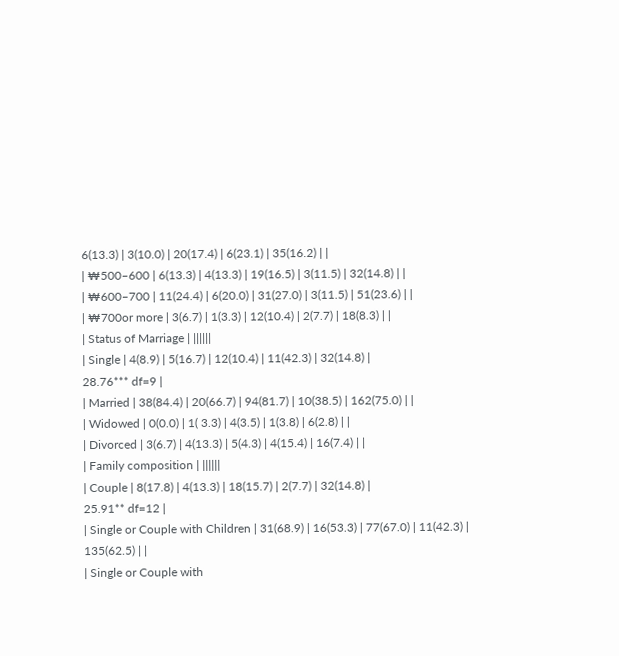6(13.3) | 3(10.0) | 20(17.4) | 6(23.1) | 35(16.2) | |
| ₩500–600 | 6(13.3) | 4(13.3) | 19(16.5) | 3(11.5) | 32(14.8) | |
| ₩600–700 | 11(24.4) | 6(20.0) | 31(27.0) | 3(11.5) | 51(23.6) | |
| ₩700or more | 3(6.7) | 1(3.3) | 12(10.4) | 2(7.7) | 18(8.3) | |
| Status of Marriage | ||||||
| Single | 4(8.9) | 5(16.7) | 12(10.4) | 11(42.3) | 32(14.8) |
28.76*** df=9 |
| Married | 38(84.4) | 20(66.7) | 94(81.7) | 10(38.5) | 162(75.0) | |
| Widowed | 0(0.0) | 1( 3.3) | 4(3.5) | 1(3.8) | 6(2.8) | |
| Divorced | 3(6.7) | 4(13.3) | 5(4.3) | 4(15.4) | 16(7.4) | |
| Family composition | ||||||
| Couple | 8(17.8) | 4(13.3) | 18(15.7) | 2(7.7) | 32(14.8) |
25.91** df=12 |
| Single or Couple with Children | 31(68.9) | 16(53.3) | 77(67.0) | 11(42.3) | 135(62.5) | |
| Single or Couple with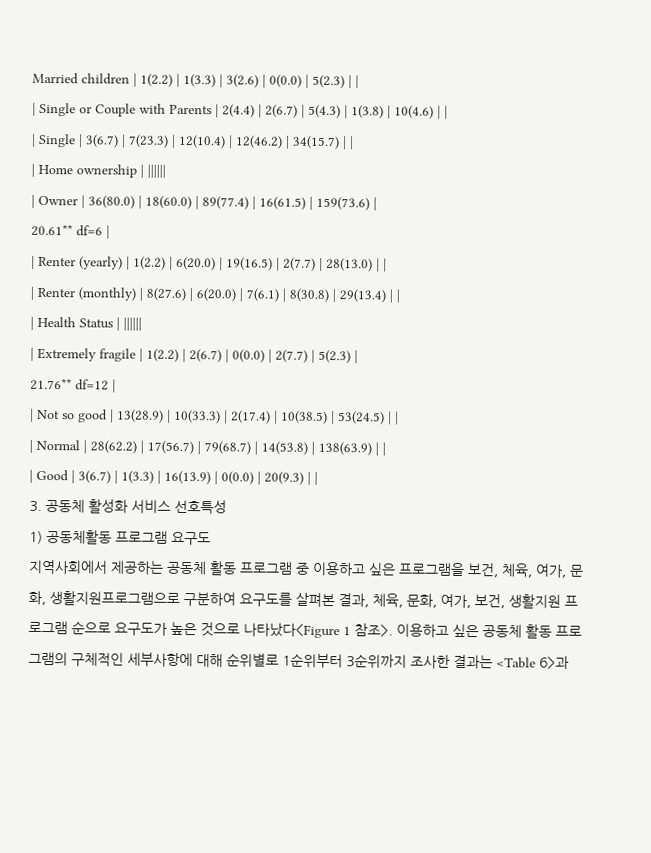Married children | 1(2.2) | 1(3.3) | 3(2.6) | 0(0.0) | 5(2.3) | |
| Single or Couple with Parents | 2(4.4) | 2(6.7) | 5(4.3) | 1(3.8) | 10(4.6) | |
| Single | 3(6.7) | 7(23.3) | 12(10.4) | 12(46.2) | 34(15.7) | |
| Home ownership | ||||||
| Owner | 36(80.0) | 18(60.0) | 89(77.4) | 16(61.5) | 159(73.6) |
20.61** df=6 |
| Renter (yearly) | 1(2.2) | 6(20.0) | 19(16.5) | 2(7.7) | 28(13.0) | |
| Renter (monthly) | 8(27.6) | 6(20.0) | 7(6.1) | 8(30.8) | 29(13.4) | |
| Health Status | ||||||
| Extremely fragile | 1(2.2) | 2(6.7) | 0(0.0) | 2(7.7) | 5(2.3) |
21.76** df=12 |
| Not so good | 13(28.9) | 10(33.3) | 2(17.4) | 10(38.5) | 53(24.5) | |
| Normal | 28(62.2) | 17(56.7) | 79(68.7) | 14(53.8) | 138(63.9) | |
| Good | 3(6.7) | 1(3.3) | 16(13.9) | 0(0.0) | 20(9.3) | |
3. 공동체 활성화 서비스 선호특성
1) 공동체활동 프로그램 요구도
지역사회에서 제공하는 공동체 활동 프로그램 중 이용하고 싶은 프로그램을 보건, 체육, 여가, 문화, 생활지원프로그램으로 구분하여 요구도를 살펴본 결과, 체육, 문화, 여가, 보건, 생활지원 프로그램 순으로 요구도가 높은 것으로 나타났다<Figure 1 참조>. 이용하고 싶은 공동체 활동 프로그램의 구체적인 세부사항에 대해 순위별로 1순위부터 3순위까지 조사한 결과는 <Table 6>과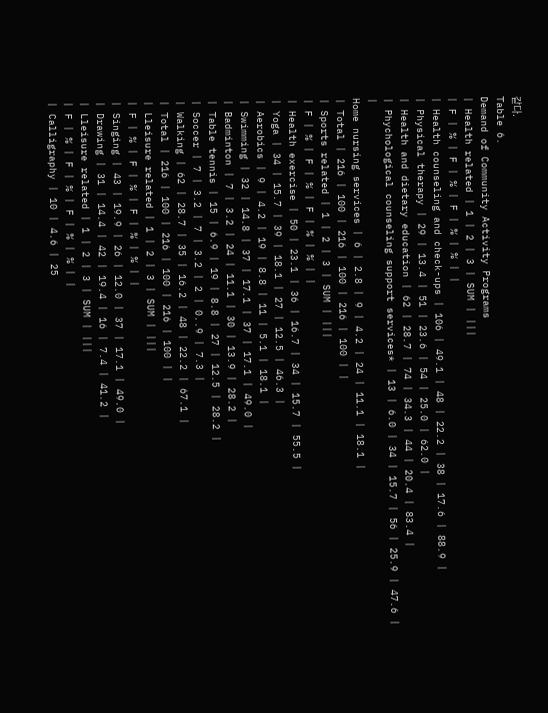같다.
Table 6.
Demand of Community Activity Programs
| Health related | 1 | 2 | 3 | SUM | |||
| F | % | F | % | F | % | % | |
| Health counseling and check-ups | 106 | 49.1 | 48 | 22.2 | 38 | 17.6 | 88.9 |
| Physical therapy | 29 | 13.4 | 51 | 23.6 | 54 | 25.0 | 62.0 |
| Health and dietary education | 62 | 28.7 | 74 | 34.3 | 44 | 20.4 | 83.4 |
| Phychological counseling support services* | 13 | 6.0 | 34 | 15.7 | 56 | 25.9 | 47.6 |
|
Home nursing services | 6 | 2.8 | 9 | 4.2 | 24 | 11.1 | 18.1 |
| Total | 216 | 100 | 216 | 100 | 216 | 100 | |
| Sports related | 1 | 2 | 3 | SUM | |||
| F | % | F | % | F | % | % | |
| Health exercise | 50 | 23.1 | 36 | 16.7 | 34 | 15.7 | 55.5 |
| Yoga | 34 | 15.7 | 39 | 18.1 | 27 | 12.5 | 46.3 |
| Aerobics | 9 | 4.2 | 19 | 8.8 | 11 | 5.1 | 18.1 |
| Swimming | 32 | 14.8 | 37 | 17.1 | 37 | 17.1 | 49.0 |
| Badminton | 7 | 3.2 | 24 | 11.1 | 30 | 13.9 | 28.2 |
| Table tennis | 15 | 6.9 | 19 | 8.8 | 27 | 12.5 | 28.2 |
| Soccer | 7 | 3.2 | 7 | 3.2 | 2 | 0..9 | 7.3 |
| Walking | 62 | 28.7 | 35 | 16.2 | 48 | 22.2 | 67.1 |
| Total | 216 | 100 | 216 | 100 | 216 | 100 | |
| Lleisure related | 1 | 2 | 3 | SUM | |||
| F | % | F | % | F | % | % | |
| Singing | 43 | 19.9 | 26 | 12.0 | 37 | 17.1 | 49.0 |
| Drawing | 31 | 14.4 | 42 | 19.4 | 16 | 7.4 | 41.2 |
| Lleisure related | 1 | 2 | 3 | SUM | |||
| F | % | F | % | F | % | % | |
| Calligraphy | 10 | 4.6 | 25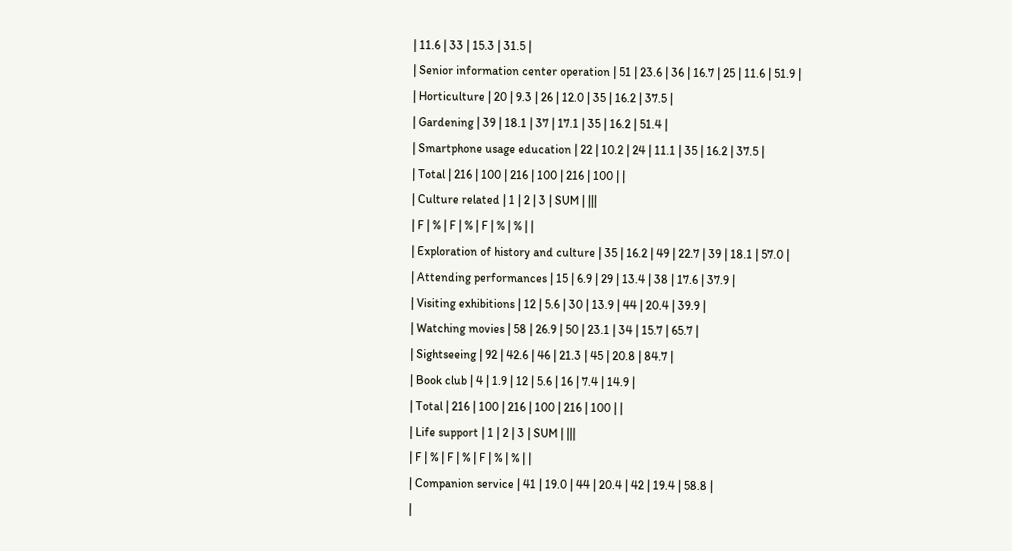| 11.6 | 33 | 15.3 | 31.5 |
| Senior information center operation | 51 | 23.6 | 36 | 16.7 | 25 | 11.6 | 51.9 |
| Horticulture | 20 | 9.3 | 26 | 12.0 | 35 | 16.2 | 37.5 |
| Gardening | 39 | 18.1 | 37 | 17.1 | 35 | 16.2 | 51.4 |
| Smartphone usage education | 22 | 10.2 | 24 | 11.1 | 35 | 16.2 | 37.5 |
| Total | 216 | 100 | 216 | 100 | 216 | 100 | |
| Culture related | 1 | 2 | 3 | SUM | |||
| F | % | F | % | F | % | % | |
| Exploration of history and culture | 35 | 16.2 | 49 | 22.7 | 39 | 18.1 | 57.0 |
| Attending performances | 15 | 6.9 | 29 | 13.4 | 38 | 17.6 | 37.9 |
| Visiting exhibitions | 12 | 5.6 | 30 | 13.9 | 44 | 20.4 | 39.9 |
| Watching movies | 58 | 26.9 | 50 | 23.1 | 34 | 15.7 | 65.7 |
| Sightseeing | 92 | 42.6 | 46 | 21.3 | 45 | 20.8 | 84.7 |
| Book club | 4 | 1.9 | 12 | 5.6 | 16 | 7.4 | 14.9 |
| Total | 216 | 100 | 216 | 100 | 216 | 100 | |
| Life support | 1 | 2 | 3 | SUM | |||
| F | % | F | % | F | % | % | |
| Companion service | 41 | 19.0 | 44 | 20.4 | 42 | 19.4 | 58.8 |
|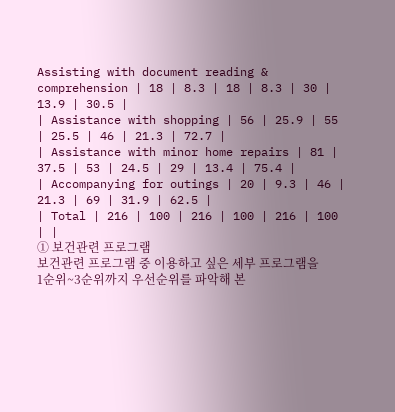Assisting with document reading & comprehension | 18 | 8.3 | 18 | 8.3 | 30 | 13.9 | 30.5 |
| Assistance with shopping | 56 | 25.9 | 55 | 25.5 | 46 | 21.3 | 72.7 |
| Assistance with minor home repairs | 81 | 37.5 | 53 | 24.5 | 29 | 13.4 | 75.4 |
| Accompanying for outings | 20 | 9.3 | 46 | 21.3 | 69 | 31.9 | 62.5 |
| Total | 216 | 100 | 216 | 100 | 216 | 100 | |
① 보건관련 프로그램
보건관련 프로그램 중 이용하고 싶은 세부 프로그램을 1순위~3순위까지 우선순위를 파악해 본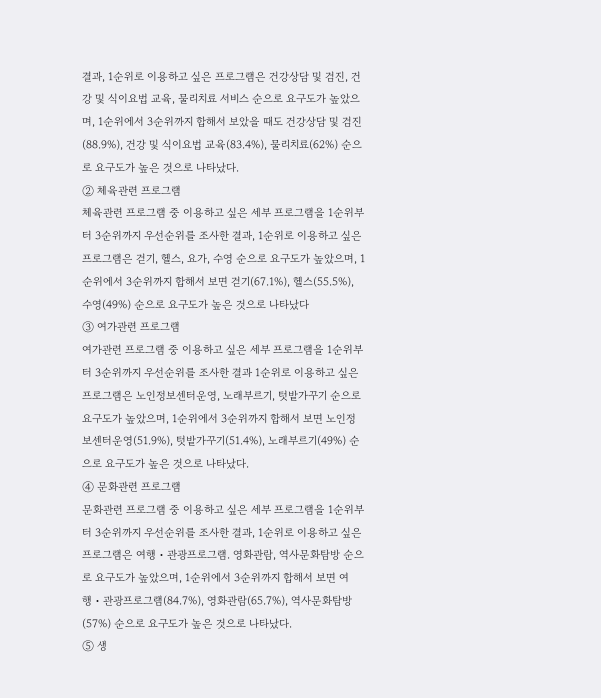결과, 1순위로 이용하고 싶은 프로그램은 건강상담 및 검진, 건강 및 식이요법 교육, 물리치료 서비스 순으로 요구도가 높았으며, 1순위에서 3순위까지 합해서 보았을 때도 건강상담 및 검진(88.9%), 건강 및 식이요법 교육(83.4%), 물리치료(62%) 순으로 요구도가 높은 것으로 나타났다.
② 체육관련 프로그램
체육관련 프로그램 중 이용하고 싶은 세부 프로그램을 1순위부터 3순위까지 우선순위를 조사한 결과, 1순위로 이용하고 싶은 프로그램은 걷기, 헬스, 요가, 수영 순으로 요구도가 높았으며, 1순위에서 3순위까지 합해서 보면 걷기(67.1%), 헬스(55.5%), 수영(49%) 순으로 요구도가 높은 것으로 나타났다
③ 여가관련 프로그램
여가관련 프로그램 중 이용하고 싶은 세부 프로그램을 1순위부터 3순위까지 우선순위를 조사한 결과 1순위로 이용하고 싶은 프로그램은 노인정보센터운영, 노래부르기, 텃밭가꾸기 순으로 요구도가 높았으며, 1순위에서 3순위까지 합해서 보면 노인정보센터운영(51.9%), 텃밭가꾸기(51.4%), 노래부르기(49%) 순으로 요구도가 높은 것으로 나타났다.
④ 문화관련 프로그램
문화관련 프로그램 중 이용하고 싶은 세부 프로그램을 1순위부터 3순위까지 우선순위를 조사한 결과, 1순위로 이용하고 싶은 프로그램은 여행・관광프로그램. 영화관람, 역사문화탐방 순으로 요구도가 높았으며, 1순위에서 3순위까지 합해서 보면 여행・관광프로그램(84.7%), 영화관람(65.7%), 역사문화탐방(57%) 순으로 요구도가 높은 것으로 나타났다.
⑤ 생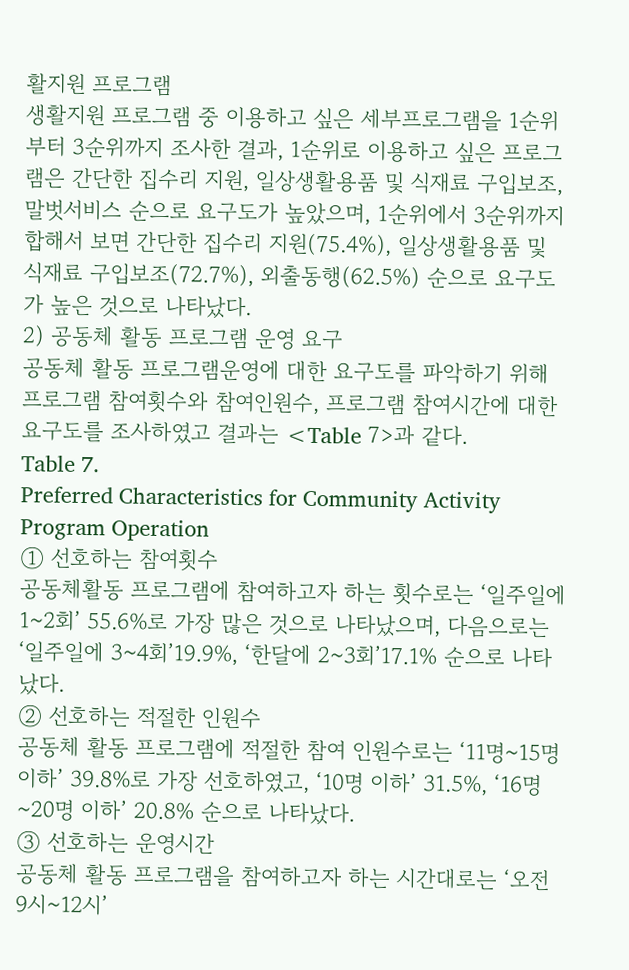활지원 프로그램
생활지원 프로그램 중 이용하고 싶은 세부프로그램을 1순위부터 3순위까지 조사한 결과, 1순위로 이용하고 싶은 프로그램은 간단한 집수리 지원, 일상생활용품 및 식재료 구입보조, 말벗서비스 순으로 요구도가 높았으며, 1순위에서 3순위까지 합해서 보면 간단한 집수리 지원(75.4%), 일상생활용품 및 식재료 구입보조(72.7%), 외출동행(62.5%) 순으로 요구도가 높은 것으로 나타났다.
2) 공동체 활동 프로그램 운영 요구
공동체 활동 프로그램운영에 대한 요구도를 파악하기 위해 프로그램 참여횟수와 참여인원수, 프로그램 참여시간에 대한 요구도를 조사하였고 결과는 <Table 7>과 같다.
Table 7.
Preferred Characteristics for Community Activity Program Operation
① 선호하는 참여횟수
공동체활동 프로그램에 참여하고자 하는 횟수로는 ‘일주일에 1~2회’ 55.6%로 가장 많은 것으로 나타났으며, 다음으로는 ‘일주일에 3~4회’19.9%, ‘한달에 2~3회’17.1% 순으로 나타났다.
② 선호하는 적절한 인원수
공동체 활동 프로그램에 적절한 참여 인원수로는 ‘11명~15명 이하’ 39.8%로 가장 선호하였고, ‘10명 이하’ 31.5%, ‘16명~20명 이하’ 20.8% 순으로 나타났다.
③ 선호하는 운영시간
공동체 활동 프로그램을 참여하고자 하는 시간대로는 ‘오전 9시~12시’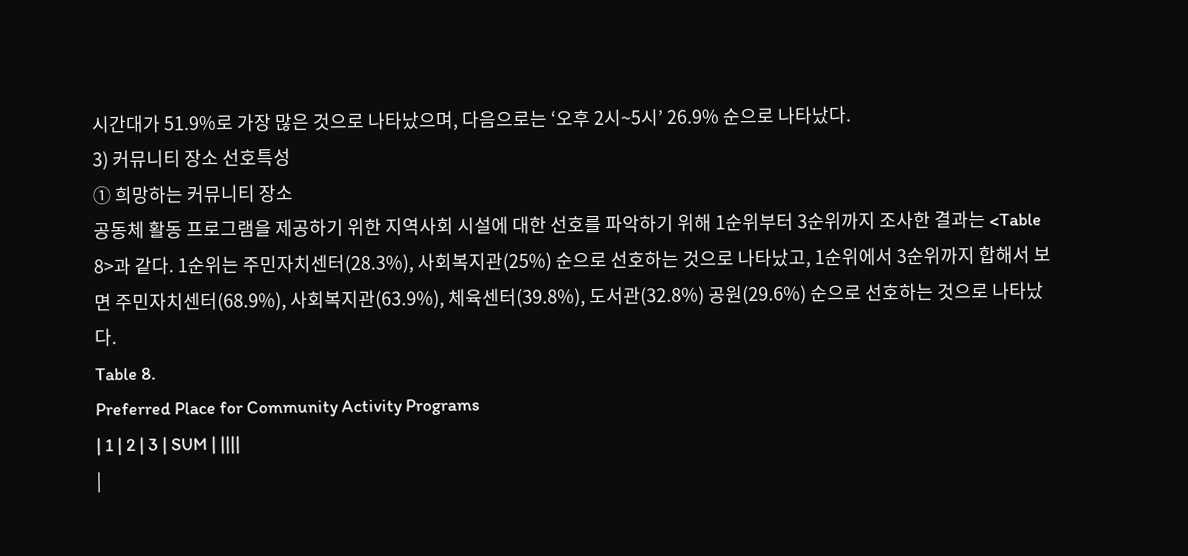시간대가 51.9%로 가장 많은 것으로 나타났으며, 다음으로는 ‘오후 2시~5시’ 26.9% 순으로 나타났다.
3) 커뮤니티 장소 선호특성
① 희망하는 커뮤니티 장소
공동체 활동 프로그램을 제공하기 위한 지역사회 시설에 대한 선호를 파악하기 위해 1순위부터 3순위까지 조사한 결과는 <Table 8>과 같다. 1순위는 주민자치센터(28.3%), 사회복지관(25%) 순으로 선호하는 것으로 나타났고, 1순위에서 3순위까지 합해서 보면 주민자치센터(68.9%), 사회복지관(63.9%), 체육센터(39.8%), 도서관(32.8%) 공원(29.6%) 순으로 선호하는 것으로 나타났다.
Table 8.
Preferred Place for Community Activity Programs
| 1 | 2 | 3 | SUM | ||||
|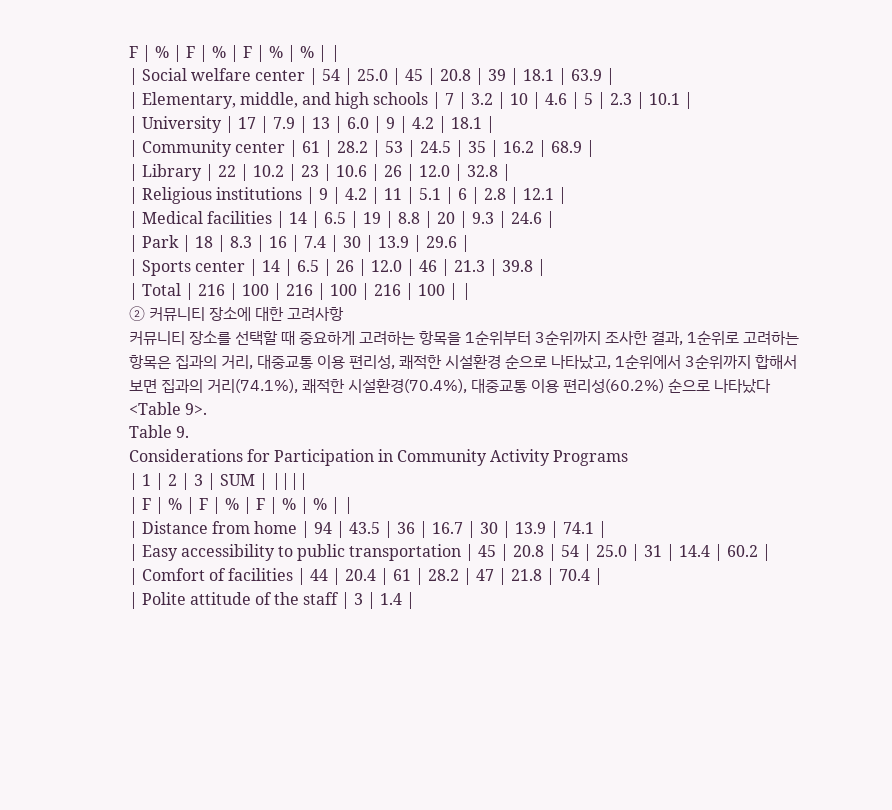F | % | F | % | F | % | % | |
| Social welfare center | 54 | 25.0 | 45 | 20.8 | 39 | 18.1 | 63.9 |
| Elementary, middle, and high schools | 7 | 3.2 | 10 | 4.6 | 5 | 2.3 | 10.1 |
| University | 17 | 7.9 | 13 | 6.0 | 9 | 4.2 | 18.1 |
| Community center | 61 | 28.2 | 53 | 24.5 | 35 | 16.2 | 68.9 |
| Library | 22 | 10.2 | 23 | 10.6 | 26 | 12.0 | 32.8 |
| Religious institutions | 9 | 4.2 | 11 | 5.1 | 6 | 2.8 | 12.1 |
| Medical facilities | 14 | 6.5 | 19 | 8.8 | 20 | 9.3 | 24.6 |
| Park | 18 | 8.3 | 16 | 7.4 | 30 | 13.9 | 29.6 |
| Sports center | 14 | 6.5 | 26 | 12.0 | 46 | 21.3 | 39.8 |
| Total | 216 | 100 | 216 | 100 | 216 | 100 | |
② 커뮤니티 장소에 대한 고려사항
커뮤니티 장소를 선택할 때 중요하게 고려하는 항목을 1순위부터 3순위까지 조사한 결과, 1순위로 고려하는 항목은 집과의 거리, 대중교통 이용 편리성, 쾌적한 시설환경 순으로 나타났고, 1순위에서 3순위까지 합해서 보면 집과의 거리(74.1%), 쾌적한 시설환경(70.4%), 대중교통 이용 편리성(60.2%) 순으로 나타났다<Table 9>.
Table 9.
Considerations for Participation in Community Activity Programs
| 1 | 2 | 3 | SUM | ||||
| F | % | F | % | F | % | % | |
| Distance from home | 94 | 43.5 | 36 | 16.7 | 30 | 13.9 | 74.1 |
| Easy accessibility to public transportation | 45 | 20.8 | 54 | 25.0 | 31 | 14.4 | 60.2 |
| Comfort of facilities | 44 | 20.4 | 61 | 28.2 | 47 | 21.8 | 70.4 |
| Polite attitude of the staff | 3 | 1.4 |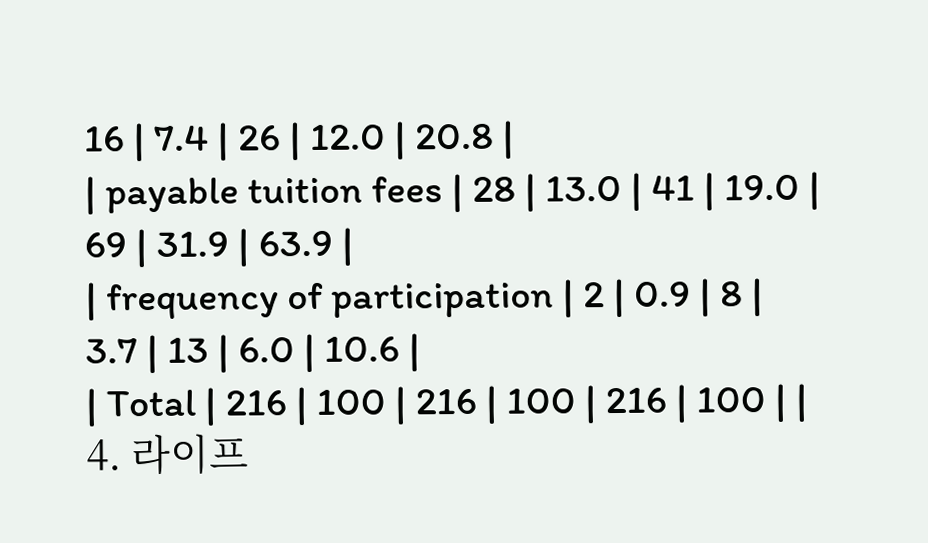16 | 7.4 | 26 | 12.0 | 20.8 |
| payable tuition fees | 28 | 13.0 | 41 | 19.0 | 69 | 31.9 | 63.9 |
| frequency of participation | 2 | 0.9 | 8 | 3.7 | 13 | 6.0 | 10.6 |
| Total | 216 | 100 | 216 | 100 | 216 | 100 | |
4. 라이프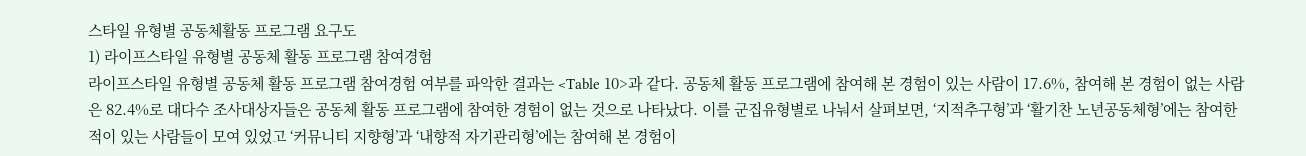스타일 유형별 공동체활동 프로그램 요구도
1) 라이프스타일 유형별 공동체 활동 프로그램 참여경험
라이프스타일 유형별 공동체 활동 프로그램 참여경험 여부를 파악한 결과는 <Table 10>과 같다. 공동체 활동 프로그램에 참여해 본 경험이 있는 사람이 17.6%, 참여해 본 경험이 없는 사람은 82.4%로 대다수 조사대상자들은 공동체 활동 프로그램에 참여한 경험이 없는 것으로 나타났다. 이를 군집유형별로 나눠서 살펴보면, ‘지적추구형’과 ‘활기찬 노년공동체형’에는 참여한 적이 있는 사람들이 모여 있었고 ‘커뮤니티 지향형’과 ‘내향적 자기관리형’에는 참여해 본 경험이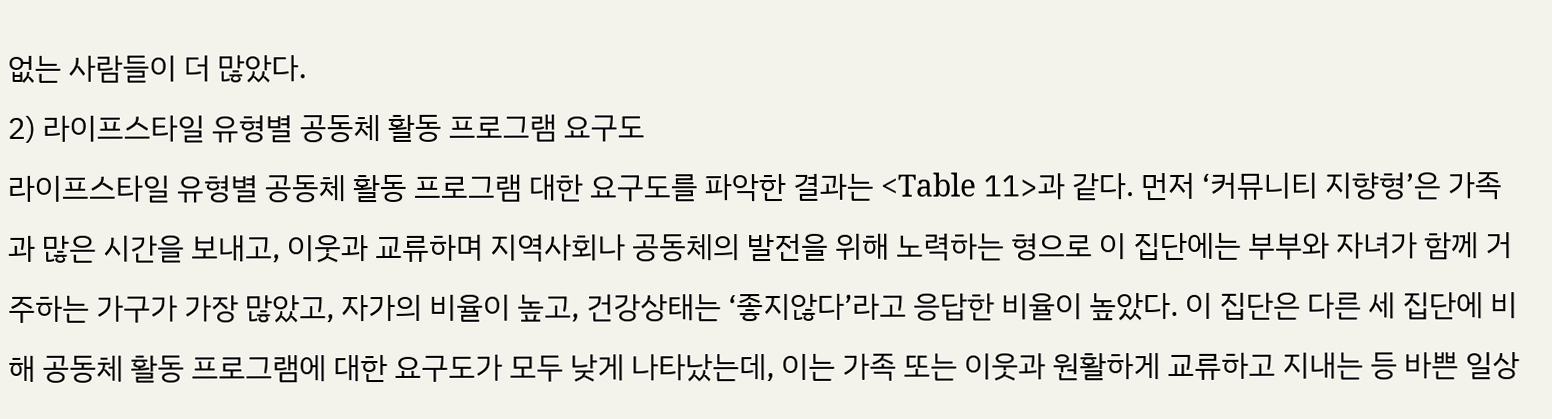없는 사람들이 더 많았다.
2) 라이프스타일 유형별 공동체 활동 프로그램 요구도
라이프스타일 유형별 공동체 활동 프로그램 대한 요구도를 파악한 결과는 <Table 11>과 같다. 먼저 ‘커뮤니티 지향형’은 가족과 많은 시간을 보내고, 이웃과 교류하며 지역사회나 공동체의 발전을 위해 노력하는 형으로 이 집단에는 부부와 자녀가 함께 거주하는 가구가 가장 많았고, 자가의 비율이 높고, 건강상태는 ‘좋지않다’라고 응답한 비율이 높았다. 이 집단은 다른 세 집단에 비해 공동체 활동 프로그램에 대한 요구도가 모두 낮게 나타났는데, 이는 가족 또는 이웃과 원활하게 교류하고 지내는 등 바쁜 일상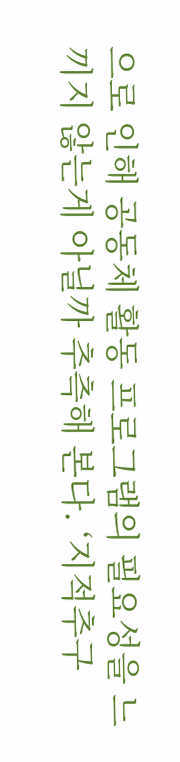으로 인해 공동체 활동 프로그램의 필요성을 느끼지 않는게 아닐까 추측해 본다. ‘지적추구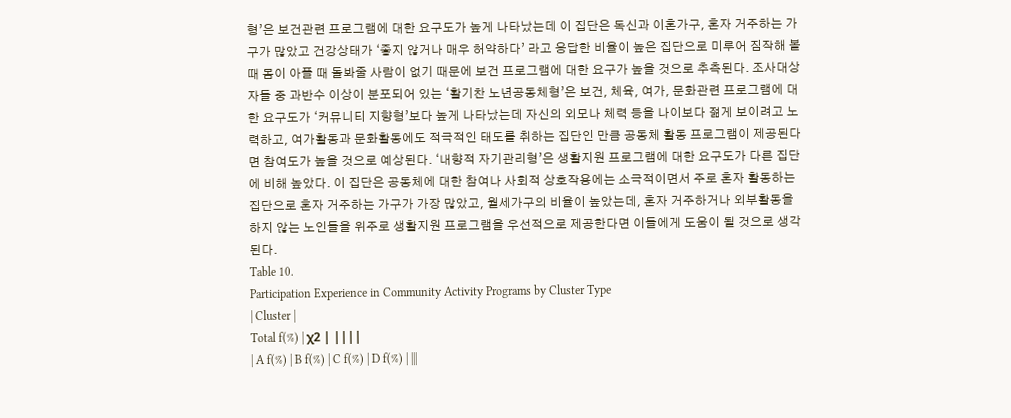형’은 보건관련 프로그램에 대한 요구도가 높게 나타났는데 이 집단은 독신과 이혼가구, 혼자 거주하는 가구가 많았고 건강상태가 ‘좋지 않거나 매우 허약하다’ 라고 응답한 비율이 높은 집단으로 미루어 짐작해 볼 때 몸이 아플 때 돌봐줄 사람이 없기 때문에 보건 프로그램에 대한 요구가 높을 것으로 추측된다. 조사대상자들 중 과반수 이상이 분포되어 있는 ‘활기찬 노년공동체형’은 보건, 체육, 여가, 문화관련 프로그램에 대한 요구도가 ‘커뮤니티 지향형’보다 높게 나타났는데 자신의 외모나 체력 등을 나이보다 젊게 보이려고 노력하고, 여가활동과 문화활동에도 적극적인 태도를 취하는 집단인 만큼 공동체 활동 프로그램이 제공된다면 참여도가 높을 것으로 예상된다. ‘내향적 자기관리형’은 생활지원 프로그램에 대한 요구도가 다른 집단에 비해 높았다. 이 집단은 공동체에 대한 참여나 사회적 상호작용에는 소극적이면서 주로 혼자 활동하는 집단으로 혼자 거주하는 가구가 가장 많았고, 월세가구의 비율이 높았는데, 혼자 거주하거나 외부활동을 하지 않는 노인들을 위주로 생활지원 프로그램을 우선적으로 제공한다면 이들에게 도움이 될 것으로 생각된다.
Table 10.
Participation Experience in Community Activity Programs by Cluster Type
| Cluster |
Total f(%) | χ2 | ||||
| A f(%) | B f(%) | C f(%) | D f(%) | |||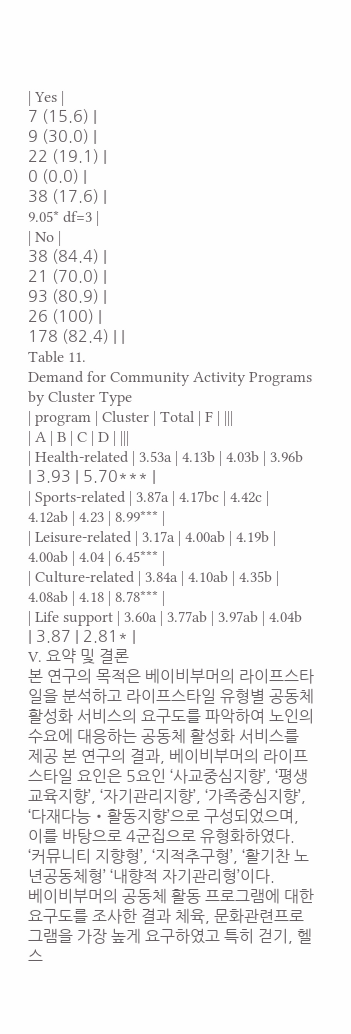| Yes |
7 (15.6) |
9 (30.0) |
22 (19.1) |
0 (0.0) |
38 (17.6) |
9.05* df=3 |
| No |
38 (84.4) |
21 (70.0) |
93 (80.9) |
26 (100) |
178 (82.4) | |
Table 11.
Demand for Community Activity Programs by Cluster Type
| program | Cluster | Total | F | |||
| A | B | C | D | |||
| Health-related | 3.53a | 4.13b | 4.03b | 3.96b | 3.93 | 5.70*** |
| Sports-related | 3.87a | 4.17bc | 4.42c | 4.12ab | 4.23 | 8.99*** |
| Leisure-related | 3.17a | 4.00ab | 4.19b | 4.00ab | 4.04 | 6.45*** |
| Culture-related | 3.84a | 4.10ab | 4.35b | 4.08ab | 4.18 | 8.78*** |
| Life support | 3.60a | 3.77ab | 3.97ab | 4.04b | 3.87 | 2.81* |
V. 요약 및 결론
본 연구의 목적은 베이비부머의 라이프스타일을 분석하고 라이프스타일 유형별 공동체 활성화 서비스의 요구도를 파악하여 노인의 수요에 대응하는 공동체 활성화 서비스를 제공 본 연구의 결과, 베이비부머의 라이프스타일 요인은 5요인 ‘사교중심지향’, ‘평생교육지향’, ‘자기관리지향’, ‘가족중심지향’, ‘다재다능・활동지향’으로 구성되었으며, 이를 바탕으로 4군집으로 유형화하였다. ‘커뮤니티 지향형’, ‘지적추구형’, ‘활기찬 노년공동체형’ ‘내향적 자기관리형’이다.
베이비부머의 공동체 활동 프로그램에 대한 요구도를 조사한 결과 체육, 문화관련프로그램을 가장 높게 요구하였고 특히 걷기, 헬스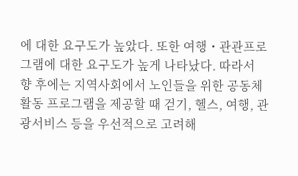에 대한 요구도가 높았다. 또한 여행・관관프로그램에 대한 요구도가 높게 나타났다. 따라서 향 후에는 지역사회에서 노인들을 위한 공동체활동 프로그램을 제공할 때 걷기, 헬스, 여행, 관광서비스 등을 우선적으로 고려해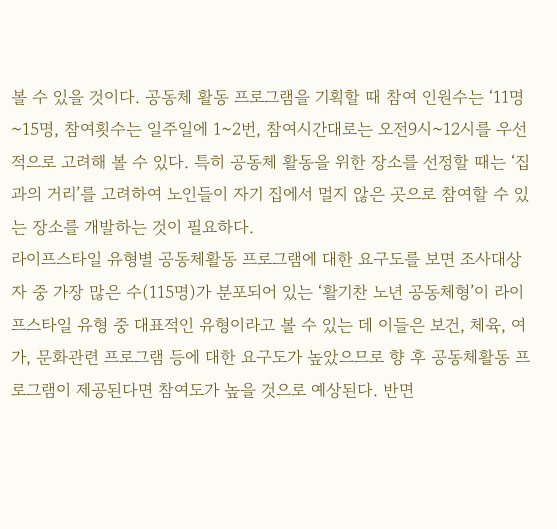볼 수 있을 것이다. 공동체 활동 프로그램을 기획할 때 참여 인원수는 ‘11명~15명, 참여횟수는 일주일에 1~2번, 참여시간대로는 오전9시~12시를 우선적으로 고려해 볼 수 있다. 특히 공동체 활동을 위한 장소를 선정할 때는 ‘집과의 거리’를 고려하여 노인들이 자기 집에서 멀지 않은 곳으로 참여할 수 있는 장소를 개발하는 것이 필요하다.
라이프스타일 유형별 공동체활동 프로그램에 대한 요구도를 보면 조사대상자 중 가장 많은 수(115명)가 분포되어 있는 ‘활기찬 노년 공동체형’이 라이프스타일 유형 중 대표적인 유형이라고 볼 수 있는 데 이들은 보건, 체육, 여가, 문화관련 프로그램 등에 대한 요구도가 높았으므로 향 후 공동체활동 프로그램이 제공된다면 참여도가 높을 것으로 예상된다. 반면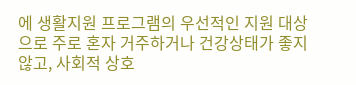에 생활지원 프로그램의 우선적인 지원 대상으로 주로 혼자 거주하거나 건강상태가 좋지 않고, 사회적 상호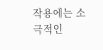작용에는 소극적인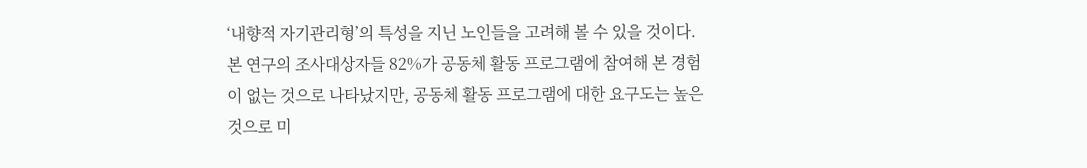‘내향적 자기관리형’의 특성을 지닌 노인들을 고려해 볼 수 있을 것이다. 본 연구의 조사대상자들 82%가 공동체 활동 프로그램에 참여해 본 경험이 없는 것으로 나타났지만, 공동체 활동 프로그램에 대한 요구도는 높은 것으로 미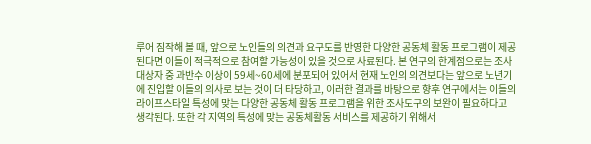루어 짐작해 볼 때, 앞으로 노인들의 의견과 요구도를 반영한 다양한 공동체 활동 프로그램이 제공된다면 이들이 적극적으로 참여할 가능성이 있을 것으로 사료된다. 본 연구의 한계점으로는 조사대상자 중 과반수 이상이 59세~60세에 분포되어 있어서 현재 노인의 의견보다는 앞으로 노년기에 진입할 이들의 의사로 보는 것이 더 타당하고, 이러한 결과를 바탕으로 향후 연구에서는 이들의 라이프스타일 특성에 맞는 다양한 공동체 활동 프로그램을 위한 조사도구의 보완이 필요하다고 생각된다. 또한 각 지역의 특성에 맞는 공동체활동 서비스를 제공하기 위해서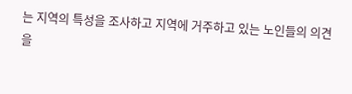는 지역의 특성을 조사하고 지역에 거주하고 있는 노인들의 의견을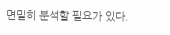면밀히 분석할 필요가 있다.